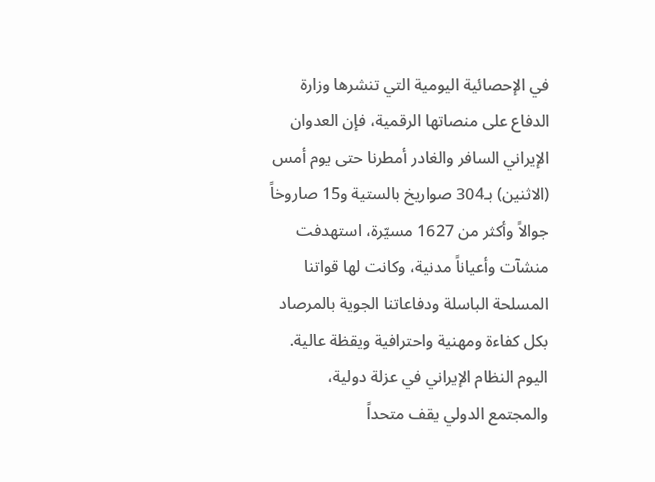في الإحصائية اليومية التي تنشرها وزارة الدفاع على منصاتها الرقمية، فإن العدوان الإيراني السافر والغادر أمطرنا حتى يوم أمس (الاثنين) بـ304 صواريخ بالستية و15 صاروخاً جوالاً وأكثر من 1627 مسيّرة، استهدفت منشآت وأعياناً مدنية، وكانت لها قواتنا المسلحة الباسلة ودفاعاتنا الجوية بالمرصاد بكل كفاءة ومهنية واحترافية ويقظة عالية.
اليوم النظام الإيراني في عزلة دولية، والمجتمع الدولي يقف متحداً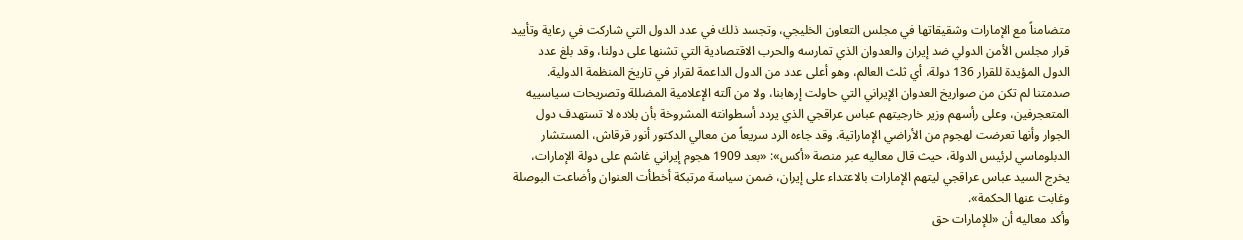متضامناً مع الإمارات وشقيقاتها في مجلس التعاون الخليجي، وتجسد ذلك في عدد الدول التي شاركت في رعاية وتأييد قرار مجلس الأمن الدولي ضد إيران والعدوان الذي تمارسه والحرب الاقتصادية التي تشنها على دولنا، وقد بلغ عدد الدول المؤيدة للقرار 136 دولة، أي ثلث العالم، وهو أعلى عدد من الدول الداعمة لقرار في تاريخ المنظمة الدولية.
صدمتنا لم تكن من صواريخ العدوان الإيراني التي حاولت إرهابنا، ولا من آلته الإعلامية المضللة وتصريحات سياسييه المتعجرفين، وعلى رأسهم وزير خارجيتهم عباس عراقجي الذي يردد أسطوانته المشروخة بأن بلاده لا تستهدف دول الجوار وأنها تعرضت لهجوم من الأراضي الإماراتية. وقد جاءه الرد سريعاً من معالي الدكتور أنور قرقاش، المستشار الدبلوماسي لرئيس الدولة، حيث قال معاليه عبر منصة «أكس»: «بعد 1909 هجوم إيراني غاشم على دولة الإمارات، يخرج السيد عباس عراقجي ليتهم الإمارات بالاعتداء على إيران، ضمن سياسة مرتبكة أخطأت العنوان وأضاعت البوصلة وغابت عنها الحكمة».
وأكد معاليه أن «للإمارات حق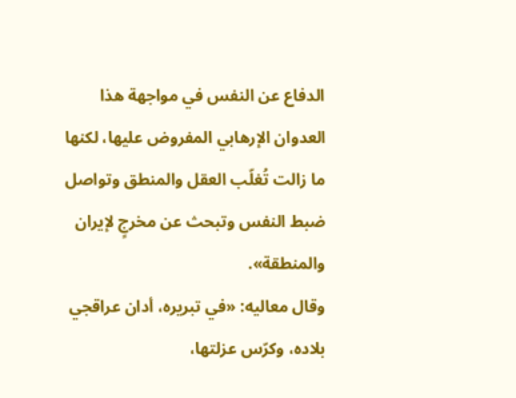الدفاع عن النفس في مواجهة هذا العدوان الإرهابي المفروض عليها، لكنها ما زالت تُغلّب العقل والمنطق وتواصل ضبط النفس وتبحث عن مخرجٍ لإيران والمنطقة».
وقال معاليه: «في تبريره، أدان عراقجي بلاده، وكرّس عزلتها،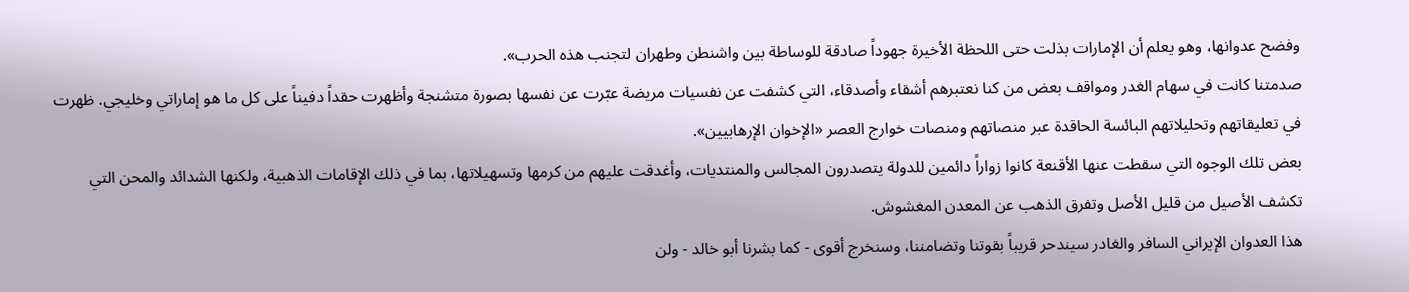وفضح عدوانها، وهو يعلم أن الإمارات بذلت حتى اللحظة الأخيرة جهوداً صادقة للوساطة بين واشنطن وطهران لتجنب هذه الحرب».
صدمتنا كانت في سهام الغدر ومواقف بعض من كنا نعتبرهم أشقاء وأصدقاء، التي كشفت عن نفسيات مريضة عبّرت عن نفسها بصورة متشنجة وأظهرت حقداً دفيناً على كل ما هو إماراتي وخليجي. ظهرت في تعليقاتهم وتحليلاتهم البائسة الحاقدة عبر منصاتهم ومنصات خوارج العصر «الإخوان الإرهابيين».
بعض تلك الوجوه التي سقطت عنها الأقنعة كانوا زواراً دائمين للدولة يتصدرون المجالس والمنتديات، وأغدقت عليهم من كرمها وتسهيلاتها، بما في ذلك الإقامات الذهبية، ولكنها الشدائد والمحن التي تكشف الأصيل من قليل الأصل وتفرق الذهب عن المعدن المغشوش.
هذا العدوان الإيراني السافر والغادر سيندحر قريباً بقوتنا وتضامننا، وسنخرج أقوى - كما بشرنا أبو خالد - ولن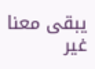يبقى معنا غير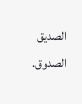الصديق الصدوق.